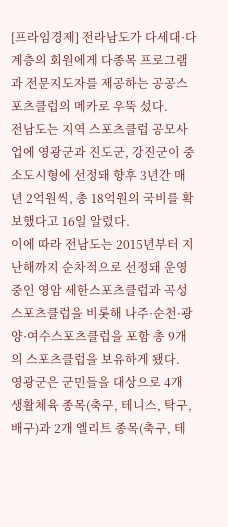[프라임경제] 전라남도가 다세대·다계층의 회원에게 다종목 프로그램과 전문지도자를 제공하는 공공스포츠클럽의 메카로 우뚝 섰다.
전남도는 지역 스포츠클럽 공모사업에 영광군과 진도군, 강진군이 중소도시형에 선정돼 향후 3년간 매년 2억원씩, 총 18억원의 국비를 확보했다고 16일 알렸다.
이에 따라 전남도는 2015년부터 지난해까지 순차적으로 선정돼 운영 중인 영암 세한스포츠클럽과 곡성스포츠클럽을 비롯해 나주·순천·광양·여수스포츠클럽을 포함 총 9개의 스포츠클럽을 보유하게 됐다.
영광군은 군민들을 대상으로 4개 생활체육 종목(축구, 테니스, 탁구, 배구)과 2개 엘리트 종목(축구, 테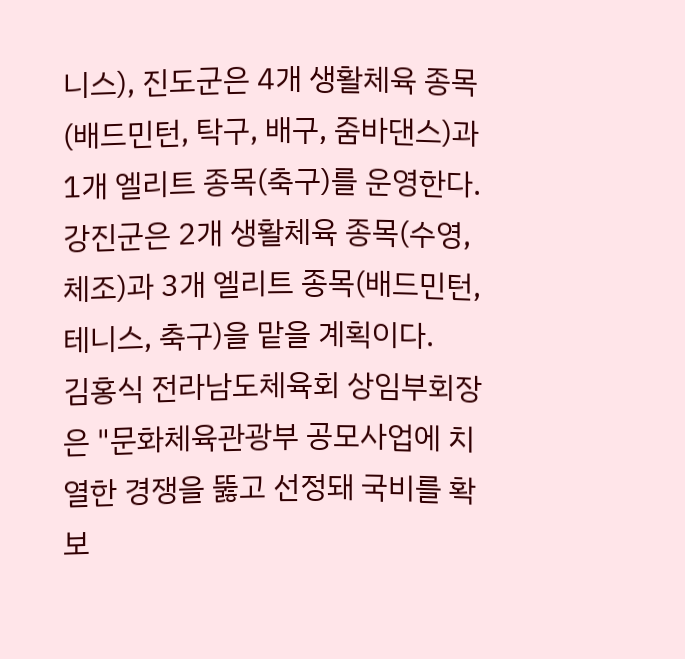니스), 진도군은 4개 생활체육 종목(배드민턴, 탁구, 배구, 줌바댄스)과 1개 엘리트 종목(축구)를 운영한다.
강진군은 2개 생활체육 종목(수영, 체조)과 3개 엘리트 종목(배드민턴, 테니스, 축구)을 맡을 계획이다.
김홍식 전라남도체육회 상임부회장은 "문화체육관광부 공모사업에 치열한 경쟁을 뚫고 선정돼 국비를 확보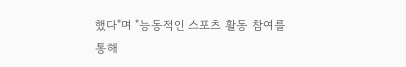했다"며 "능동적인 스포츠 활동 참여를 통해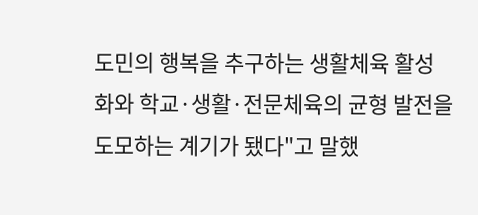도민의 행복을 추구하는 생활체육 활성화와 학교·생활·전문체육의 균형 발전을 도모하는 계기가 됐다"고 말했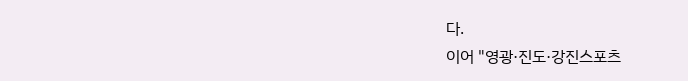다.
이어 "영광·진도·강진스포츠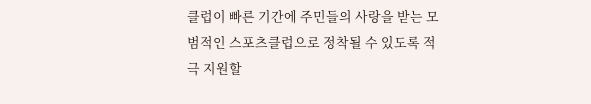클럽이 빠른 기간에 주민들의 사랑을 받는 모범적인 스포츠클럽으로 정착될 수 있도록 적극 지원할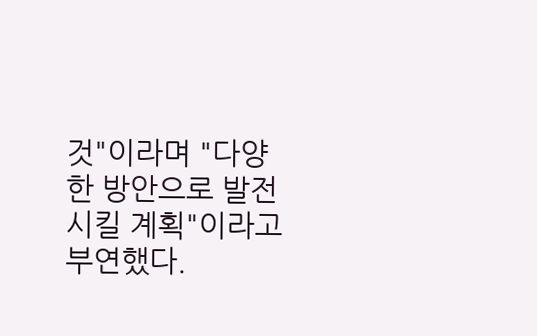것"이라며 "다양한 방안으로 발전시킬 계획"이라고 부연했다.